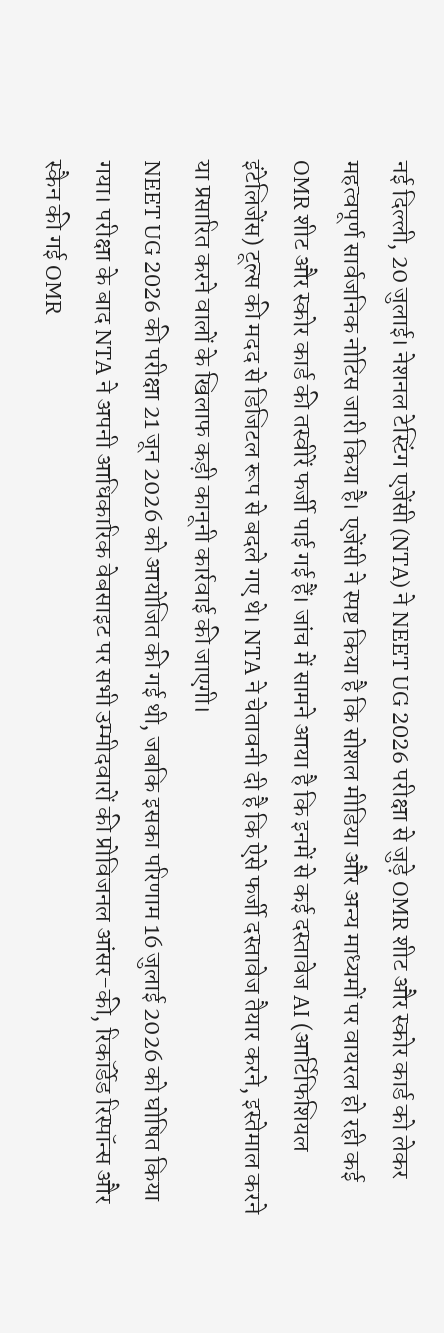नई दिल्ली, 20 जुलाई। नेशनल टेस्टिंग एजेंसी (NTA) ने NEET UG 2026 परीक्षा से जुड़े OMR शीट और स्कोर कार्ड को लेकर महत्वपूर्ण सार्वजनिक नोटिस जारी किया है। एजेंसी ने स्पष्ट किया है कि सोशल मीडिया और अन्य माध्यमों पर वायरल हो रही कई OMR शीट और स्कोर कार्ड की तस्वीरें फर्जी पाई गई हैं। जांच में सामने आया है कि इनमें से कई दस्तावेज AI (आर्टिफिशियल इंटेलिजेंस) टूल्स की मदद से डिजिटल रूप से बदले गए थे। NTA ने चेतावनी दी है कि ऐसे फर्जी दस्तावेज तैयार करने, इस्तेमाल करने या प्रसारित करने वालों के खिलाफ कड़ी कानूनी कार्रवाई की जाएगी।
NEET UG 2026 की परीक्षा 21 जून 2026 को आयोजित की गई थी, जबकि इसका परिणाम 16 जुलाई 2026 को घोषित किया गया। परीक्षा के बाद NTA ने अपनी आधिकारिक वेबसाइट पर सभी उम्मीदवारों की प्रोविजनल आंसर-की, रिकॉर्डेड रिस्पॉन्स और स्कैन की गई OMR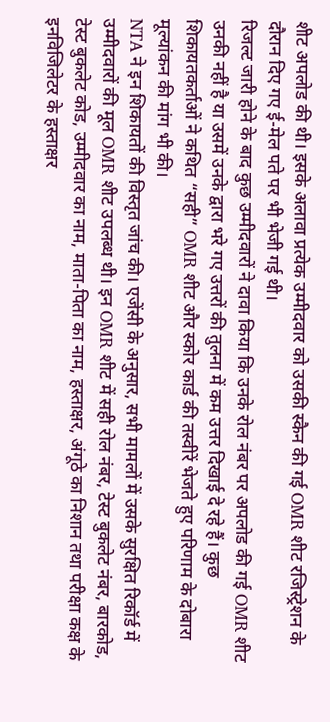शीट अपलोड की थी। इसके अलावा प्रत्येक उम्मीदवार को उसकी स्कैन की गई OMR शीट रजिस्ट्रेशन के दौरान दिए गए ई-मेल पते पर भी भेजी गई थी।
रिजल्ट जारी होने के बाद कुछ उम्मीदवारों ने दावा किया कि उनके रोल नंबर पर अपलोड की गई OMR शीट उनकी नहीं है या उसमें उनके द्वारा भरे गए उत्तरों की तुलना में कम उत्तर दिखाई दे रहे हैं। कुछ शिकायतकर्ताओं ने कथित “सही” OMR शीट और स्कोर कार्ड की तस्वीरें भेजते हुए परिणाम के दोबारा मूल्यांकन की मांग भी की।
NTA ने इन शिकायतों की विस्तृत जांच की। एजेंसी के अनुसार, सभी मामलों में उसके सुरक्षित रिकॉर्ड में उम्मीदवारों की मूल OMR शीट उपलब्ध थी। इन OMR शीट में सही रोल नंबर, टेस्ट बुकलेट नंबर, बारकोड, टेस्ट बुकलेट कोड, उम्मीदवार का नाम, माता-पिता का नाम, हस्ताक्षर, अंगूठे का निशान तथा परीक्षा कक्ष के इनविजिलेटर के हस्ताक्षर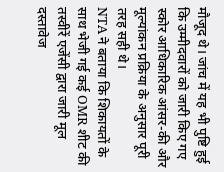मौजूद थे। जांच में यह भी पुष्टि हुई कि उम्मीदवारों को जारी किए गए स्कोर आधिकारिक आंसर-की और मूल्यांकन प्रक्रिया के अनुसार पूरी तरह सही थे।
NTA ने बताया कि शिकायतों के साथ भेजी गई कई OMR शीट की तस्वीरें एजेंसी द्वारा जारी मूल दस्तावेज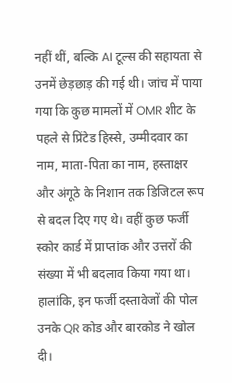नहीं थीं, बल्कि AI टूल्स की सहायता से उनमें छेड़छाड़ की गई थी। जांच में पाया गया कि कुछ मामलों में OMR शीट के पहले से प्रिंटेड हिस्से, उम्मीदवार का नाम, माता-पिता का नाम, हस्ताक्षर और अंगूठे के निशान तक डिजिटल रूप से बदल दिए गए थे। वहीं कुछ फर्जी स्कोर कार्ड में प्राप्तांक और उत्तरों की संख्या में भी बदलाव किया गया था।
हालांकि, इन फर्जी दस्तावेजों की पोल उनके QR कोड और बारकोड ने खोल दी।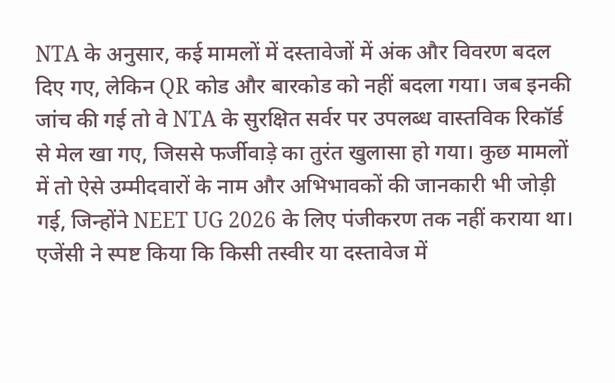NTA के अनुसार, कई मामलों में दस्तावेजों में अंक और विवरण बदल दिए गए, लेकिन QR कोड और बारकोड को नहीं बदला गया। जब इनकी जांच की गई तो वे NTA के सुरक्षित सर्वर पर उपलब्ध वास्तविक रिकॉर्ड से मेल खा गए, जिससे फर्जीवाड़े का तुरंत खुलासा हो गया। कुछ मामलों में तो ऐसे उम्मीदवारों के नाम और अभिभावकों की जानकारी भी जोड़ी गई, जिन्होंने NEET UG 2026 के लिए पंजीकरण तक नहीं कराया था।
एजेंसी ने स्पष्ट किया कि किसी तस्वीर या दस्तावेज में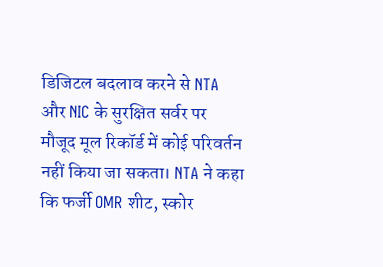डिजिटल बदलाव करने से NTA और NIC के सुरक्षित सर्वर पर मौजूद मूल रिकॉर्ड में कोई परिवर्तन नहीं किया जा सकता। NTA ने कहा कि फर्जी OMR शीट, स्कोर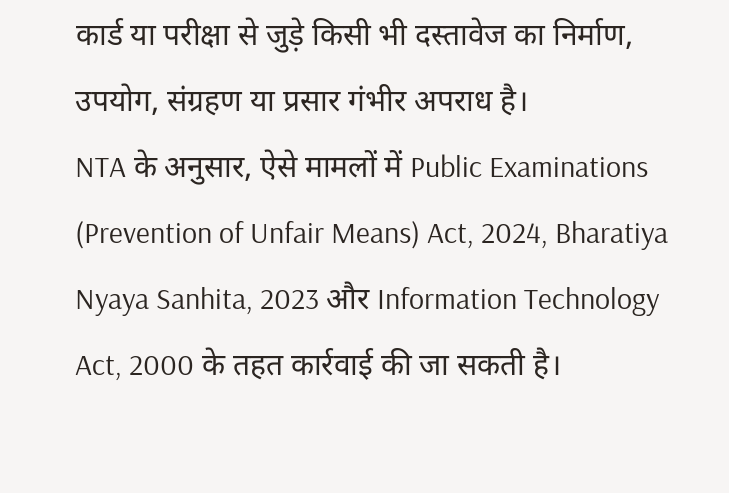कार्ड या परीक्षा से जुड़े किसी भी दस्तावेज का निर्माण, उपयोग, संग्रहण या प्रसार गंभीर अपराध है।
NTA के अनुसार, ऐसे मामलों में Public Examinations (Prevention of Unfair Means) Act, 2024, Bharatiya Nyaya Sanhita, 2023 और Information Technology Act, 2000 के तहत कार्रवाई की जा सकती है।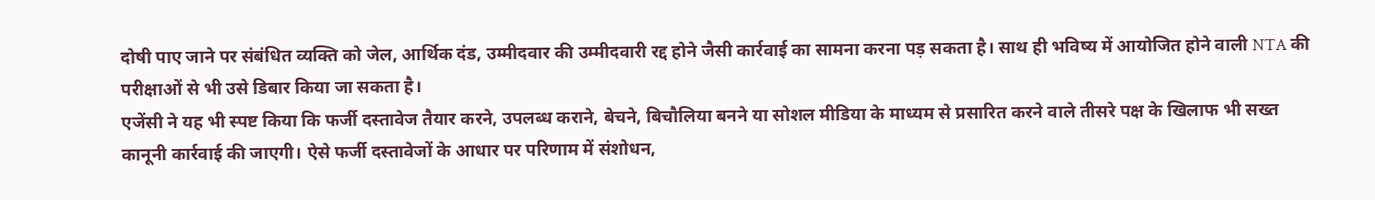दोषी पाए जाने पर संबंधित व्यक्ति को जेल, आर्थिक दंड, उम्मीदवार की उम्मीदवारी रद्द होने जैसी कार्रवाई का सामना करना पड़ सकता है। साथ ही भविष्य में आयोजित होने वाली NTA की परीक्षाओं से भी उसे डिबार किया जा सकता है।
एजेंसी ने यह भी स्पष्ट किया कि फर्जी दस्तावेज तैयार करने, उपलब्ध कराने, बेचने, बिचौलिया बनने या सोशल मीडिया के माध्यम से प्रसारित करने वाले तीसरे पक्ष के खिलाफ भी सख्त कानूनी कार्रवाई की जाएगी। ऐसे फर्जी दस्तावेजों के आधार पर परिणाम में संशोधन,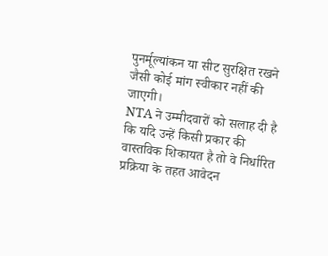पुनर्मूल्यांकन या सीट सुरक्षित रखने जैसी कोई मांग स्वीकार नहीं की जाएगी।
NTA ने उम्मीदवारों को सलाह दी है कि यदि उन्हें किसी प्रकार की वास्तविक शिकायत है तो वे निर्धारित प्रक्रिया के तहत आवेदन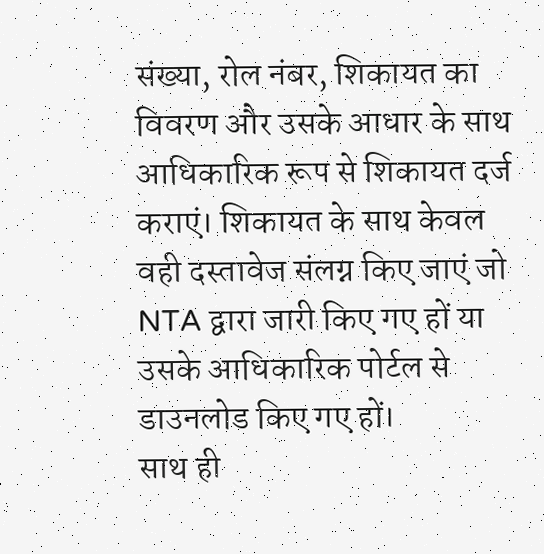संख्या, रोल नंबर, शिकायत का विवरण और उसके आधार के साथ आधिकारिक रूप से शिकायत दर्ज कराएं। शिकायत के साथ केवल वही दस्तावेज संलग्न किए जाएं जो NTA द्वारा जारी किए गए हों या उसके आधिकारिक पोर्टल से डाउनलोड किए गए हों।
साथ ही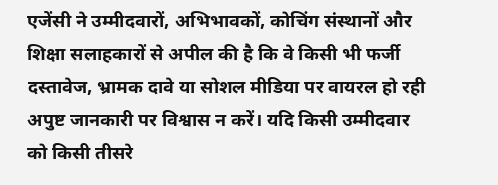एजेंसी ने उम्मीदवारों, अभिभावकों, कोचिंग संस्थानों और शिक्षा सलाहकारों से अपील की है कि वे किसी भी फर्जी दस्तावेज, भ्रामक दावे या सोशल मीडिया पर वायरल हो रही अपुष्ट जानकारी पर विश्वास न करें। यदि किसी उम्मीदवार को किसी तीसरे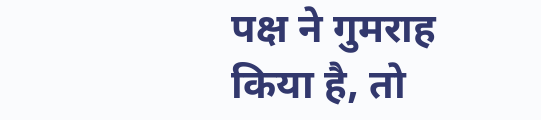पक्ष ने गुमराह किया है, तो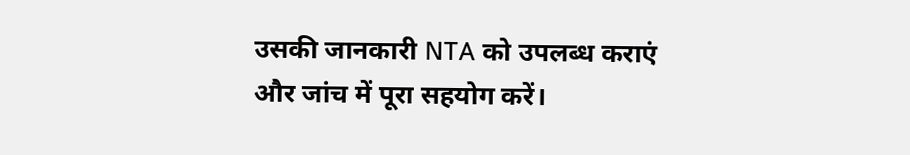उसकी जानकारी NTA को उपलब्ध कराएं और जांच में पूरा सहयोग करें।